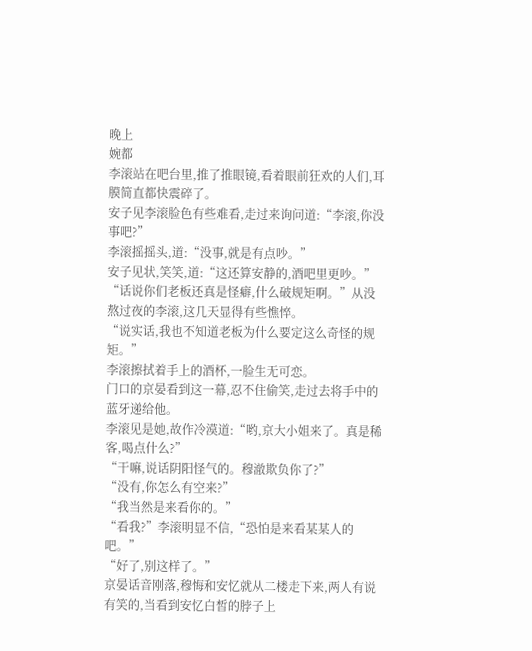晚上
婉都
李滚站在吧台里,推了推眼镜,看着眼前狂欢的人们,耳膜简直都快震碎了。
安子见李滚脸色有些难看,走过来询问道:“李滚,你没事吧?”
李滚摇摇头,道:“没事,就是有点吵。”
安子见状,笑笑,道:“这还算安静的,酒吧里更吵。”
“话说你们老板还真是怪癖,什么破规矩啊。”从没熬过夜的李滚,这几天显得有些憔悴。
“说实话,我也不知道老板为什么要定这么奇怪的规矩。”
李滚擦拭着手上的酒杯,一脸生无可恋。
门口的京晏看到这一幕,忍不住偷笑,走过去将手中的蓝牙递给他。
李滚见是她,故作冷漠道:“哟,京大小姐来了。真是稀客,喝点什么?”
“干嘛,说话阴阳怪气的。穆澈欺负你了?”
“没有,你怎么有空来?”
“我当然是来看你的。”
“看我?”李滚明显不信,“恐怕是来看某某人的吧。”
“好了,别这样了。”
京晏话音刚落,穆悔和安忆就从二楼走下来,两人有说有笑的,当看到安忆白皙的脖子上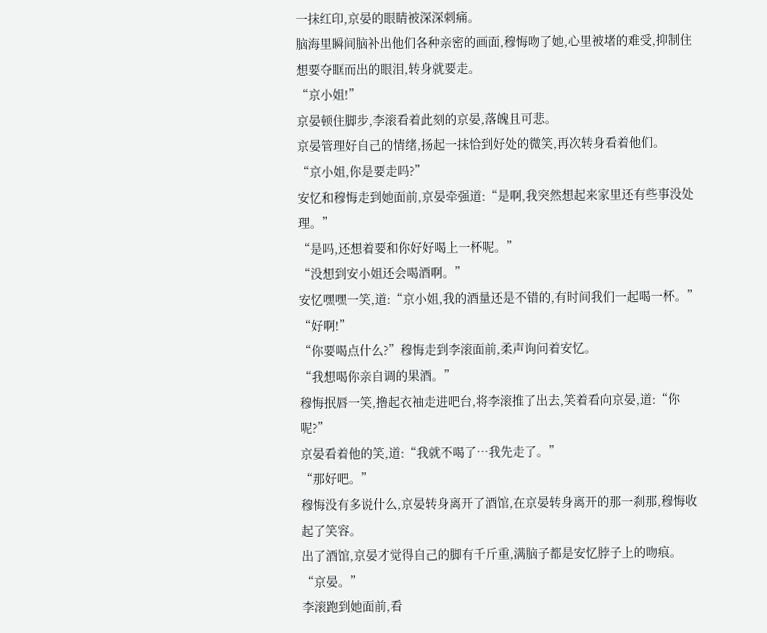一抹红印,京晏的眼睛被深深刺痛。
脑海里瞬间脑补出他们各种亲密的画面,穆悔吻了她,心里被堵的难受,抑制住想要夺眶而出的眼泪,转身就要走。
“京小姐!”
京晏顿住脚步,李滚看着此刻的京晏,落魄且可悲。
京晏管理好自己的情绪,扬起一抹恰到好处的微笑,再次转身看着他们。
“京小姐,你是要走吗?”
安忆和穆悔走到她面前,京晏牵强道:“是啊,我突然想起来家里还有些事没处理。”
“是吗,还想着要和你好好喝上一杯呢。”
“没想到安小姐还会喝酒啊。”
安忆嘿嘿一笑,道:“京小姐,我的酒量还是不错的,有时间我们一起喝一杯。”
“好啊!”
“你要喝点什么?”穆悔走到李滚面前,柔声询问着安忆。
“我想喝你亲自调的果酒。”
穆悔抿唇一笑,撸起衣袖走进吧台,将李滚推了出去,笑着看向京晏,道:“你呢?”
京晏看着他的笑,道:“我就不喝了…我先走了。”
“那好吧。”
穆悔没有多说什么,京晏转身离开了酒馆,在京晏转身离开的那一刹那,穆悔收起了笑容。
出了酒馆,京晏才觉得自己的脚有千斤重,满脑子都是安忆脖子上的吻痕。
“京晏。”
李滚跑到她面前,看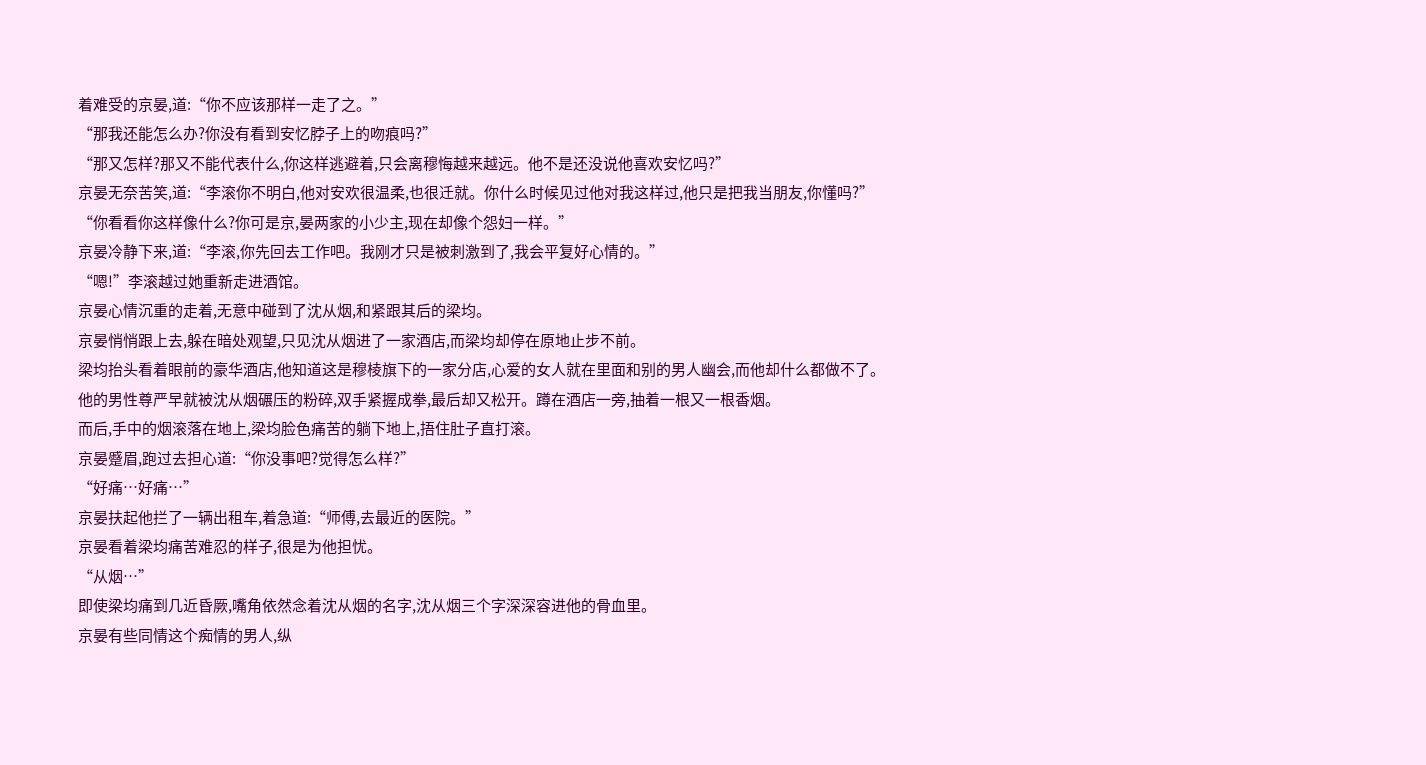着难受的京晏,道:“你不应该那样一走了之。”
“那我还能怎么办?你没有看到安忆脖子上的吻痕吗?”
“那又怎样?那又不能代表什么,你这样逃避着,只会离穆悔越来越远。他不是还没说他喜欢安忆吗?”
京晏无奈苦笑,道:“李滚你不明白,他对安欢很温柔,也很迁就。你什么时候见过他对我这样过,他只是把我当朋友,你懂吗?”
“你看看你这样像什么?你可是京,晏两家的小少主,现在却像个怨妇一样。”
京晏冷静下来,道:“李滚,你先回去工作吧。我刚才只是被刺激到了,我会平复好心情的。”
“嗯!”李滚越过她重新走进酒馆。
京晏心情沉重的走着,无意中碰到了沈从烟,和紧跟其后的梁均。
京晏悄悄跟上去,躲在暗处观望,只见沈从烟进了一家酒店,而梁均却停在原地止步不前。
梁均抬头看着眼前的豪华酒店,他知道这是穆棱旗下的一家分店,心爱的女人就在里面和别的男人幽会,而他却什么都做不了。
他的男性尊严早就被沈从烟碾压的粉碎,双手紧握成拳,最后却又松开。蹲在酒店一旁,抽着一根又一根香烟。
而后,手中的烟滚落在地上,梁均脸色痛苦的躺下地上,捂住肚子直打滚。
京晏蹙眉,跑过去担心道:“你没事吧?觉得怎么样?”
“好痛…好痛…”
京晏扶起他拦了一辆出租车,着急道:“师傅,去最近的医院。”
京晏看着梁均痛苦难忍的样子,很是为他担忧。
“从烟…”
即使梁均痛到几近昏厥,嘴角依然念着沈从烟的名字,沈从烟三个字深深容进他的骨血里。
京晏有些同情这个痴情的男人,纵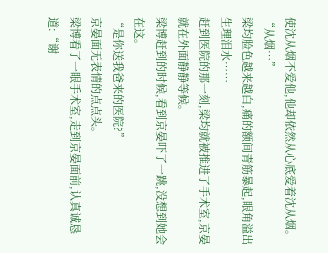使沈从烟不爱他,他却依然从心底爱着沈从烟。
“从烟…”
梁均脸色越来越白,痛的额间青筋暴起,眼角溢出生理泪水……
赶到医院的那一刻,梁均就被推进了手术室,京晏就在外面静静等候。
梁博赶到的时候,看到京晏吓了一跳,没想到她会在这。
“是你送我爸来的医院?”
京晏面无表情的点点头。
梁博看了一眼手术室,走到京晏面前,认真诚恳道:“谢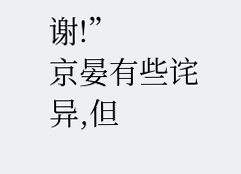谢!”
京晏有些诧异,但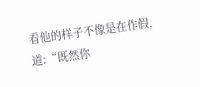看他的样子不像是在作假,道:“既然你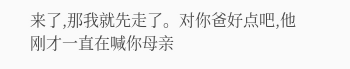来了,那我就先走了。对你爸好点吧,他刚才一直在喊你母亲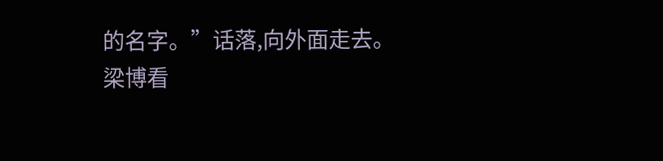的名字。”话落,向外面走去。
梁博看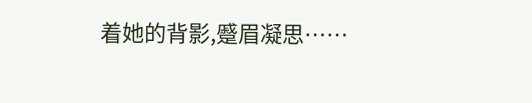着她的背影,蹙眉凝思……